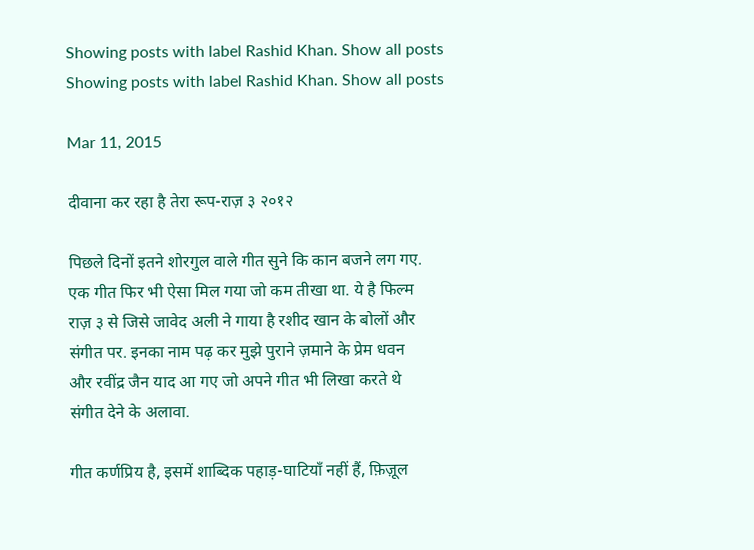Showing posts with label Rashid Khan. Show all posts
Showing posts with label Rashid Khan. Show all posts

Mar 11, 2015

दीवाना कर रहा है तेरा रूप-राज़ ३ २०१२

पिछले दिनों इतने शोरगुल वाले गीत सुने कि कान बजने लग गए.
एक गीत फिर भी ऐसा मिल गया जो कम तीखा था. ये है फिल्म
राज़ ३ से जिसे जावेद अली ने गाया है रशीद खान के बोलों और
संगीत पर. इनका नाम पढ़ कर मुझे पुराने ज़माने के प्रेम धवन
और रवींद्र जैन याद आ गए जो अपने गीत भी लिखा करते थे
संगीत देने के अलावा.

गीत कर्णप्रिय है, इसमें शाब्दिक पहाड़-घाटियाँ नहीं हैं, फ़िज़ूल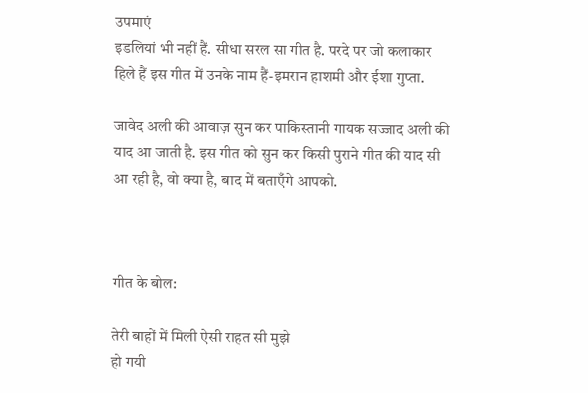उपमाएं
इडलियां भी नहीं हैं. सीधा सरल सा गीत है. परदे पर जो कलाकार
हिले हैं इस गीत में उनके नाम हैं-इमरान हाशमी और ईशा गुप्ता.

जावेद अली की आवाज़ सुन कर पाकिस्तानी गायक सज्जाद अली की
याद आ जाती है. इस गीत को सुन कर किसी पुराने गीत की याद सी
आ रही है, वो क्या है, बाद में बताएँगे आपको.



गीत के बोल:

तेरी बाहों में मिली ऐसी राहत सी मुझे
हो गयी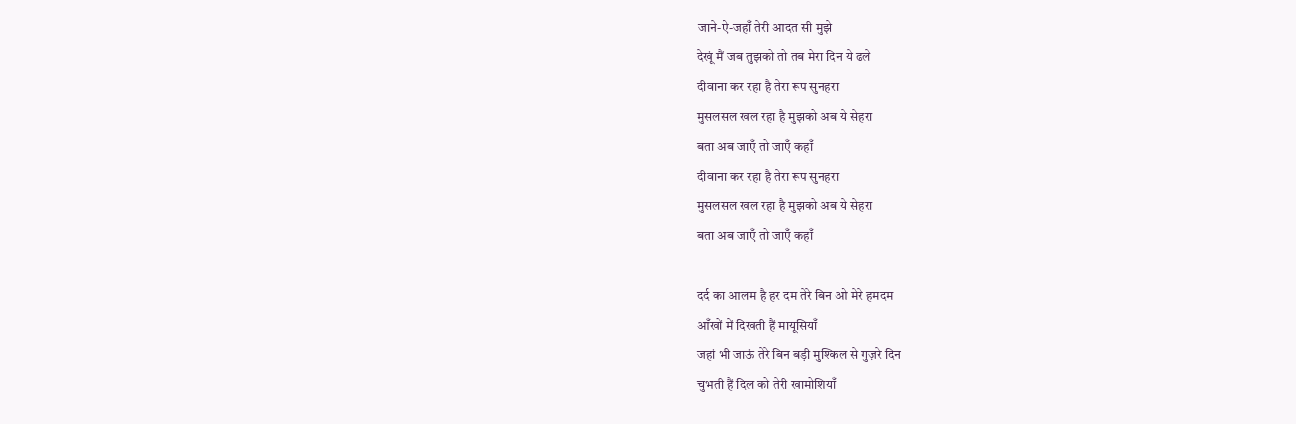जाने-ऐ-जहाँ तेरी आदत सी मुझे
देखूं मैं जब तुझको तो तब मेरा दिन ये ढले
दीवाना कर रहा है तेरा रूप सुनहरा
मुसलसल खल रहा है मुझको अब ये सेहरा
बता अब जाएँ तो जाएँ कहाँ
दीवाना कर रहा है तेरा रूप सुनहरा
मुसलसल खल रहा है मुझको अब ये सेहरा
बता अब जाएँ तो जाएँ कहाँ

दर्द का आलम है हर दम तेरे बिन ओ मेरे हमदम
आँखों में दिखती हैं मायूसियाँ
जहां भी जाऊं तेरे बिन बड़ी मुश्किल से गुज़रे दिन
चुभती हैं दिल को तेरी खामोशियाँ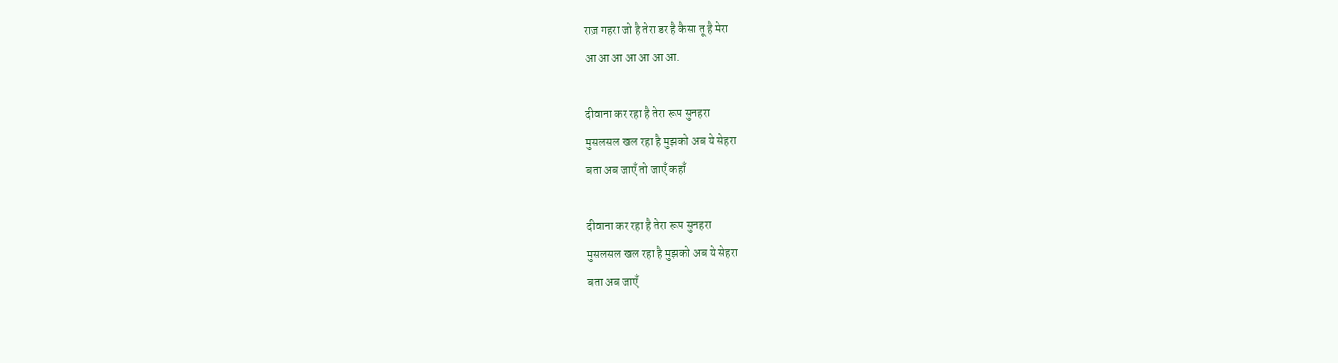राज़ गहरा जो है तेरा डर है कैसा तू है मेरा
आ आ आ आ आ आ आ.

दीवाना कर रहा है तेरा रूप सुनहरा
मुसलसल खल रहा है मुझको अब ये सेहरा
बता अब जाएँ तो जाएँ कहाँ

दीवाना कर रहा है तेरा रूप सुनहरा
मुसलसल खल रहा है मुझको अब ये सेहरा
बता अब जाएँ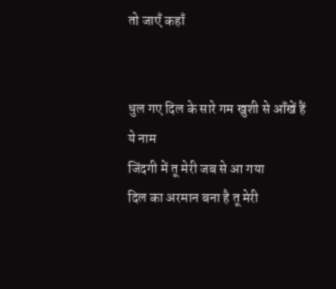तो जाएँ कहाँ


धुल गए दिल के सारे गम खुशी से ऑंखें हैं ये नाम
जिंदगी में तू मेरी जब से आ गया
दिल का अरमान बना है तू मेरी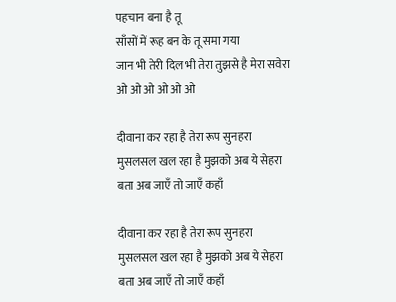पहचान बना है तू
साँसों में रूह बन के तू समा गया
जान भी तेरी दिल भी तेरा तुझसे है मेरा सवेरा
ओ ओ ओ ओ ओ ओ

दीवाना कर रहा है तेरा रूप सुनहरा
मुसलसल खल रहा है मुझको अब ये सेहरा
बता अब जाएँ तो जाएँ कहाँ

दीवाना कर रहा है तेरा रूप सुनहरा
मुसलसल खल रहा है मुझको अब ये सेहरा
बता अब जाएँ तो जाएँ कहाँ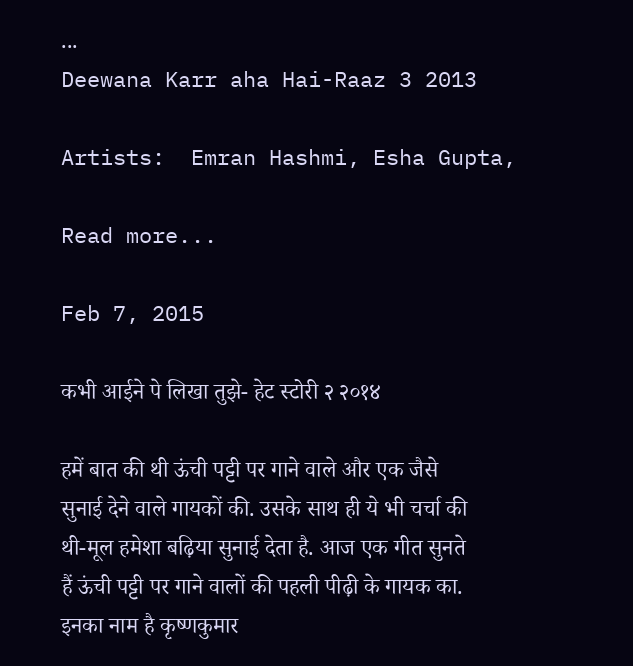...
Deewana Karr aha Hai-Raaz 3 2013

Artists:  Emran Hashmi, Esha Gupta,

Read more...

Feb 7, 2015

कभी आईने पे लिखा तुझे- हेट स्टोरी २ २०१४

हमें बात की थी ऊंची पट्टी पर गाने वाले और एक जैसे
सुनाई देने वाले गायकों की. उसके साथ ही ये भी चर्चा की
थी-मूल हमेशा बढ़िया सुनाई देता है. आज एक गीत सुनते
हैं ऊंची पट्टी पर गाने वालों की पहली पीढ़ी के गायक का.
इनका नाम है कृष्णकुमार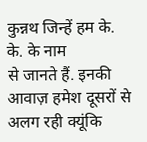कुन्नथ जिन्हें हम के. के. के नाम
से जानते हैं. इनकी आवाज़ हमेश दूसरों से अलग रही क्यूंकि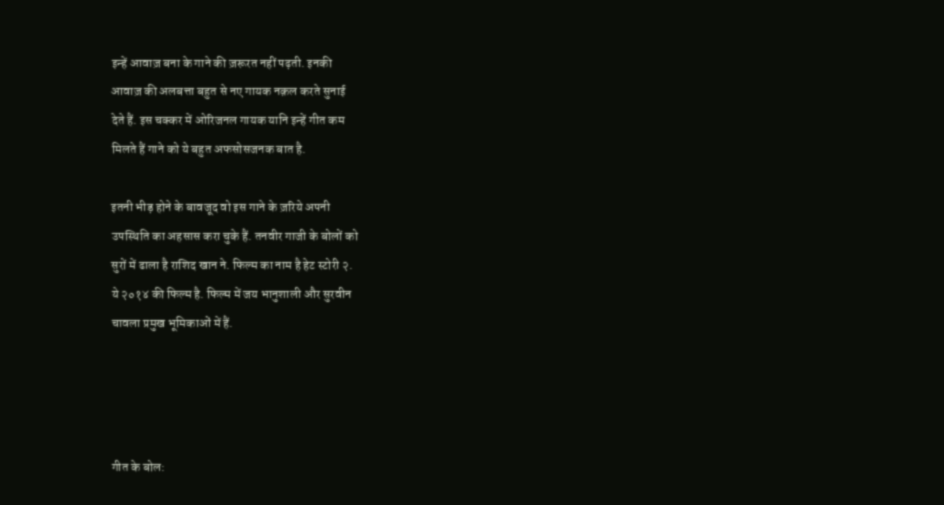इन्हें आवाज़ बना के गाने की ज़रूरत नहीं पढ़ती. इनकी
आवाज़ की अलबत्ता बहुत से नए गायक नक़ल करते सुनाई
देते हैं. इस चक्कर में ओरिजनल गायक यानि इन्हें गीत कम
मिलते हैं गाने को ये बहुत अफसोसजनक बात है.

इतनी भीड़ होने के बावजूद वो इस गाने के ज़रिये अपनी
उपस्थिति का अहसास करा चुके हैं. तनवीर गाजी के बोलों को
सुरों में ढाला है राशिद खान ने. फिल्म का नाम है हेट स्टोरी २.
ये २०१४ की फिल्म है. फिल्म में जय भानुशाली और सुरवीन
चावला प्रमुख भूमिकाओं में हैं.




गीत के बोल: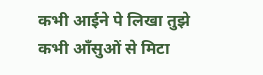कभी आईने पे लिखा तुझे
कभी आँसुओं से मिटा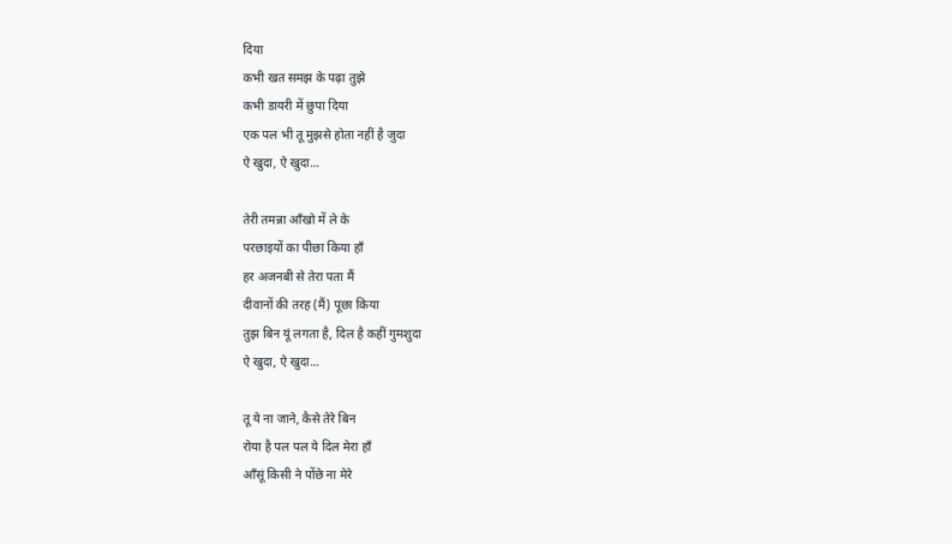दिया
कभी खत समझ के पढ़ा तुझे
कभी डायरी में छुपा दिया
एक पल भी तू मुझसे होता नहीं है जुदा
ऐ खुदा, ऐ खुदा...

तेरी तमन्ना आँखो में ले के
परछाइयों का पीछा किया हाँ
हर अजनबी से तेरा पता मैं
दीवानों की तरह (मैं) पूछा किया
तुझ बिन यूं लगता है, दिल है कहीं गुमशुदा
ऐ खुदा, ऐ खुदा...

तू ये ना जाने, कैसे तेरे बिन
रोया है पल पल ये दिल मेरा हाँ
आँसूं किसी ने पोंछे ना मेरे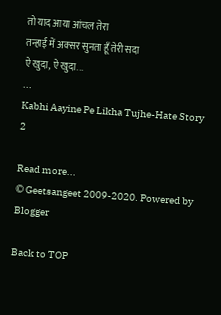तो याद आया आंचल तेरा
तन्हाई में अक्सर सुनता हूँ तेरी सदा
ऐ खुदा, ऐ खुदा...
...
Kabhi Aayine Pe Likha Tujhe-Hate Story 2

Read more...
© Geetsangeet 2009-2020. Powered by Blogger

Back to TOP